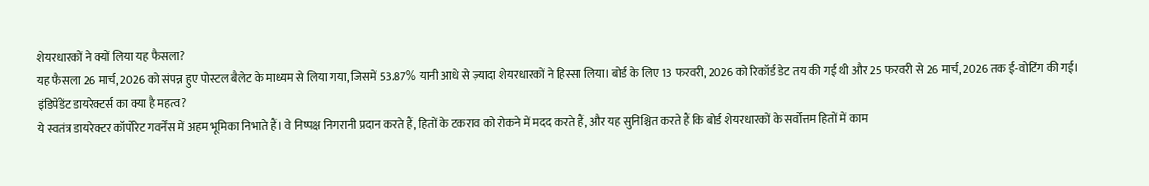शेयरधारकों ने क्यों लिया यह फैसला?
यह फैसला 26 मार्च, 2026 को संपन्न हुए पोस्टल बैलेट के माध्यम से लिया गया, जिसमें 53.87% यानी आधे से ज़्यादा शेयरधारकों ने हिस्सा लिया। बोर्ड के लिए 13 फरवरी, 2026 को रिकॉर्ड डेट तय की गई थी और 25 फरवरी से 26 मार्च, 2026 तक ई-वोटिंग की गई।
इंडिपेंडेंट डायरेक्टर्स का क्या है महत्व?
ये स्वतंत्र डायरेक्टर कॉर्पोरेट गवर्नेंस में अहम भूमिका निभाते हैं। वे निष्पक्ष निगरानी प्रदान करते हैं, हितों के टकराव को रोकने में मदद करते हैं, और यह सुनिश्चित करते हैं कि बोर्ड शेयरधारकों के सर्वोत्तम हितों में काम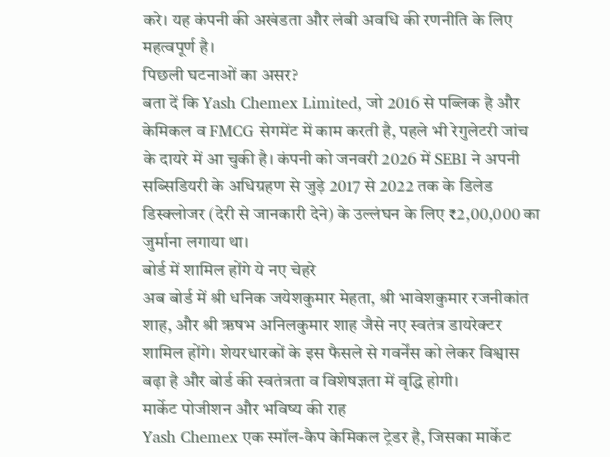करे। यह कंपनी की अखंडता और लंबी अवधि की रणनीति के लिए महत्वपूर्ण है।
पिछली घटनाओं का असर?
बता दें कि Yash Chemex Limited, जो 2016 से पब्लिक है और केमिकल व FMCG सेगमेंट में काम करती है, पहले भी रेगुलेटरी जांच के दायरे में आ चुकी है। कंपनी को जनवरी 2026 में SEBI ने अपनी सब्सिडियरी के अधिग्रहण से जुड़े 2017 से 2022 तक के डिलेड डिस्क्लोजर (देरी से जानकारी देने) के उल्लंघन के लिए ₹2,00,000 का जुर्माना लगाया था।
बोर्ड में शामिल होंगे ये नए चेहरे
अब बोर्ड में श्री धनिक जयेशकुमार मेहता, श्री भावेशकुमार रजनीकांत शाह, और श्री ऋषभ अनिलकुमार शाह जैसे नए स्वतंत्र डायरेक्टर शामिल होंगे। शेयरधारकों के इस फैसले से गवर्नेंस को लेकर विश्वास बढ़ा है और बोर्ड की स्वतंत्रता व विशेषज्ञता में वृद्धि होगी।
मार्केट पोजीशन और भविष्य की राह
Yash Chemex एक स्मॉल-कैप केमिकल ट्रेडर है, जिसका मार्केट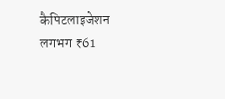कैपिटलाइजेशन लगभग ₹61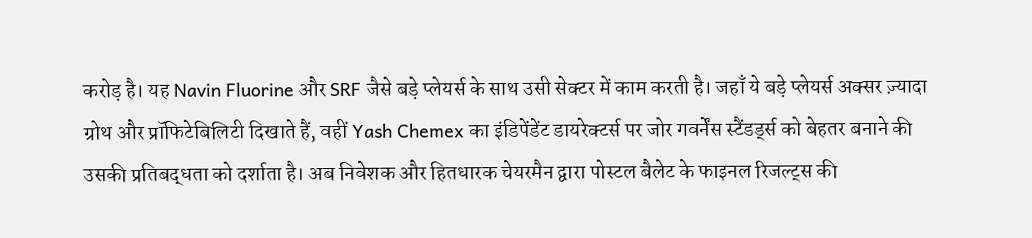करोड़ है। यह Navin Fluorine और SRF जैसे बड़े प्लेयर्स के साथ उसी सेक्टर में काम करती है। जहाँ ये बड़े प्लेयर्स अक्सर ज़्यादा ग्रोथ और प्रॉफिटेबिलिटी दिखाते हैं, वहीं Yash Chemex का इंडिपेंडेंट डायरेक्टर्स पर जोर गवर्नेंस स्टैंडर्ड्स को बेहतर बनाने की उसकी प्रतिबद्धता को दर्शाता है। अब निवेशक और हितधारक चेयरमैन द्वारा पोस्टल बैलेट के फाइनल रिजल्ट्स की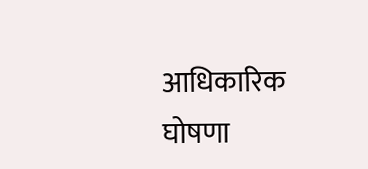आधिकारिक घोषणा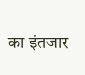का इंतजार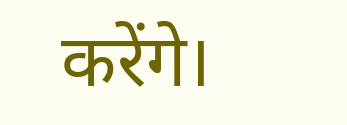करेंगे।